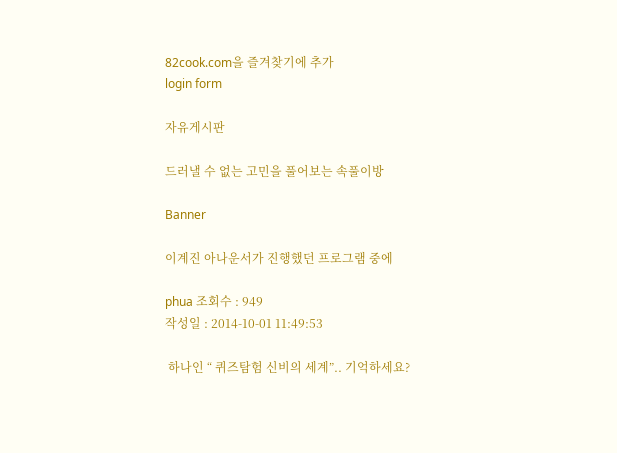82cook.com을 즐겨찾기에 추가
login form

자유게시판

드러낼 수 없는 고민을 풀어보는 속풀이방

Banner

이계진 아나운서가 진행했던 프로그램 중에

phua 조회수 : 949
작성일 : 2014-10-01 11:49:53

 하나인 “ 퀴즈탐험 신비의 세계”.. 기억하세요?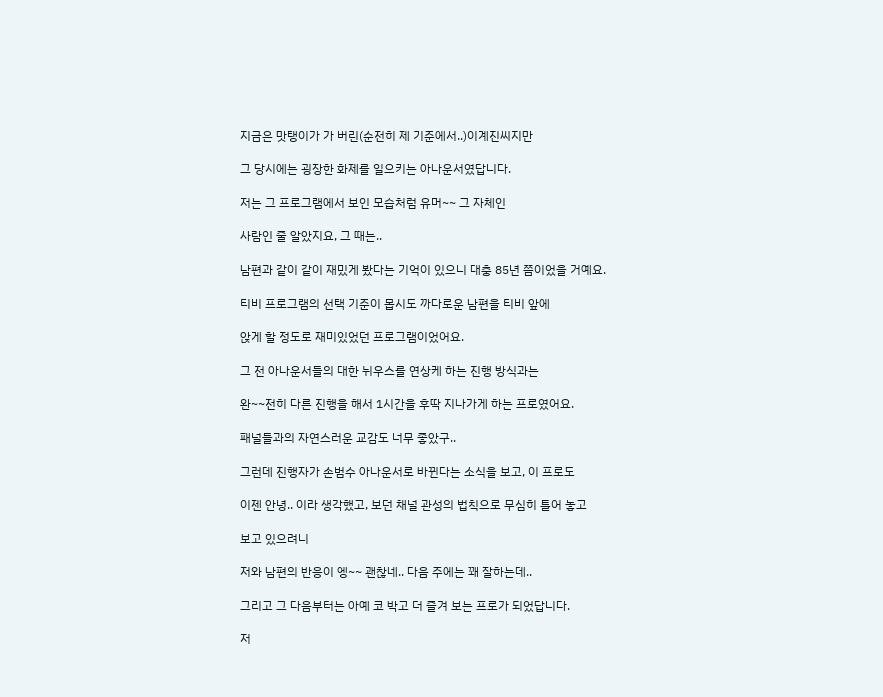지금은 맛탱이가 가 버린(순전히 제 기준에서..)이계진씨지만

그 당시에는 굉장한 화제를 일으키는 아나운서였답니다.

저는 그 프로그램에서 보인 모습처럼 유머~~ 그 자체인

사람인 줄 알았지요, 그 때는..

남편과 같이 같이 재밌게 봤다는 기억이 있으니 대충 85년 쯤이었을 거예요.

티비 프로그램의 선택 기준이 몹시도 까다로운 남편을 티비 앞에

앉게 할 정도로 재미있었던 프로그램이었어요.

그 전 아나운서들의 대한 뉘우스를 연상케 하는 진행 방식과는

완~~전히 다른 진행을 해서 1시간을 후딱 지나가게 하는 프로였어요.

패널들과의 자연스러운 교감도 너무 좋았구..

그런데 진행자가 손범수 아나운서로 바뀐다는 소식을 보고, 이 프로도

이젠 안녕.. 이라 생각했고, 보던 채널 관성의 법칙으로 무심히 틀어 놓고

보고 있으려니

저와 남편의 반응이 엥~~ 괜찮네.. 다음 주에는 꽤 잘하는데..

그리고 그 다음부터는 아예 코 박고 더 즐겨 보는 프로가 되었답니다.

저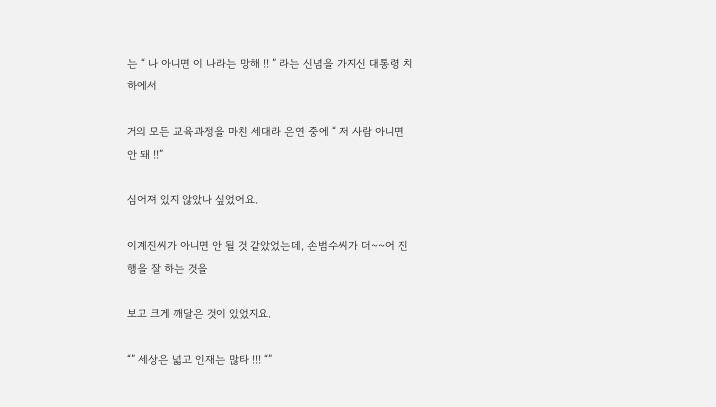는 “ 나 아니면 이 나라는 망해 !! ” 라는 신념을 가지신 대통령 치하에서

거의 모든 교육과정을 마친 세대라 은연 중에 “ 저 사람 아니면 안 돼 !!”

심어져 있지 않았나 싶었어요.

이계진씨가 아니면 안 될 것 같았었는데, 손범수씨가 더~~어 진행을 잘 하는 것을

보고 크게 깨달은 것이 있었지요.

“” 세상은 넓고 인재는 많타 !!! “”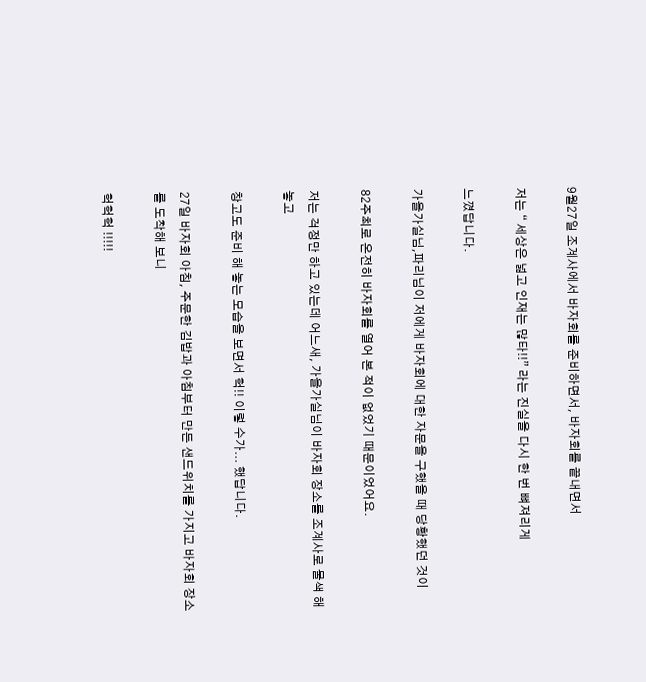9월27일 조계사에서 바자회를 준비하면서, 바자회를 끝내면서

저는 “ 세상은 넓고 인재는 많타!!” 라는 진실을 다시 한 번 뼈져리게

느꼈답니다.

가을가실님,파리님이 저에게 바자회에 대한 자문을 구했을 때 당황했던 것이

82주최로 온전히 바자회를 열어 본 적이 없었기 때문이었어요.

저는 걱정만 하고 있는데 어느새, 가을가실님이 바자회 장소를 조계사로 물색 해 놓고

창고도 준비 해 놓는 모습을 보면서 헉!! 이렇 수가... 했답니다.

27일 바자회 아침, 주문한 김밥과 아침부터 만든 샌드위치를 가지고 바자회 장소를 도착해 보니

헉헉헉 !!!!!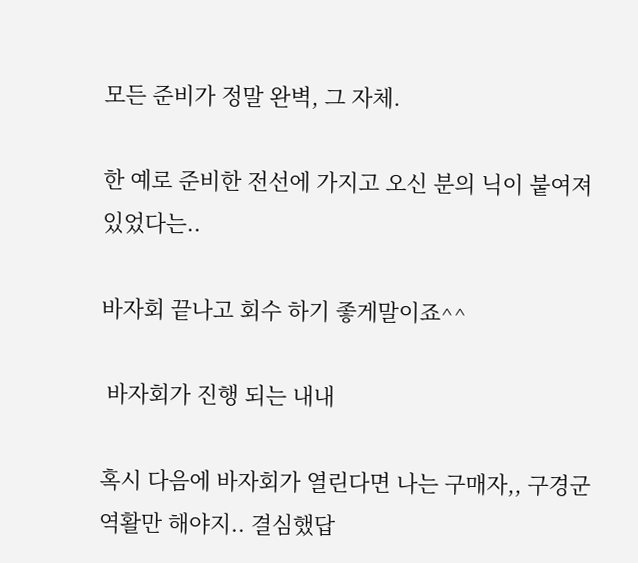모든 준비가 정말 완벽, 그 자체.

한 예로 준비한 전선에 가지고 오신 분의 닉이 붙여져 있었다는..

바자회 끝나고 회수 하기 좋게말이죠^^

 바자회가 진행 되는 내내

혹시 다음에 바자회가 열린다면 나는 구매자,, 구경군 역활만 해야지.. 결심했답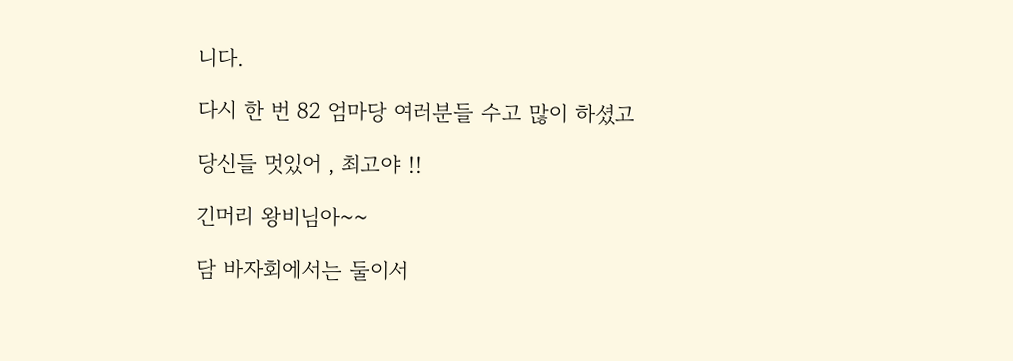니다.

다시 한 번 82 엄마당 여러분들 수고 많이 하셨고

당신들 멋있어 , 최고야 !!

긴머리 왕비님아~~

담 바자회에서는 둘이서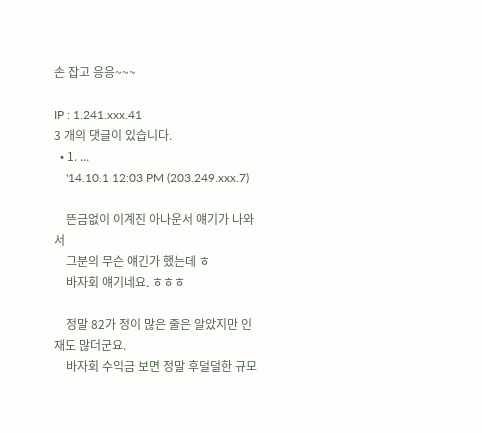손 잡고 응응~~~

IP : 1.241.xxx.41
3 개의 댓글이 있습니다.
  • 1. ...
    '14.10.1 12:03 PM (203.249.xxx.7)

    뜬금없이 이계진 아나운서 얘기가 나와서
    그분의 무슨 얘긴가 했는데 ㅎ
    바자회 얘기네요. ㅎㅎㅎ

    정말 82가 정이 많은 줄은 알았지만 인재도 많더군요.
    바자회 수익금 보면 정말 후덜덜한 규모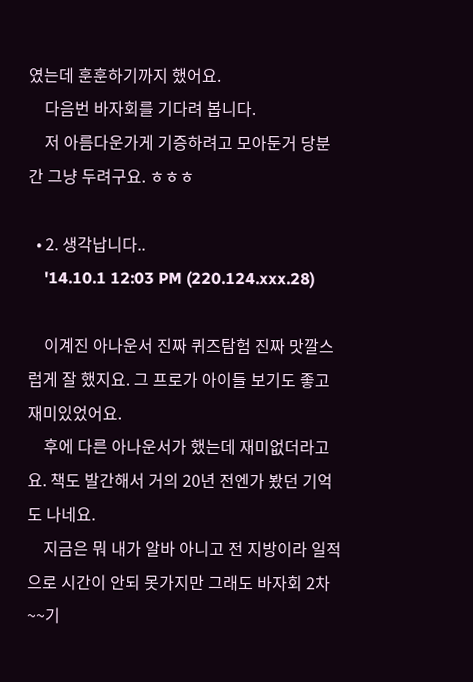였는데 훈훈하기까지 했어요.
    다음번 바자회를 기다려 봅니다.
    저 아름다운가게 기증하려고 모아둔거 당분간 그냥 두려구요. ㅎㅎㅎ

  • 2. 생각납니다..
    '14.10.1 12:03 PM (220.124.xxx.28)

    이계진 아나운서 진짜 퀴즈탐험 진짜 맛깔스럽게 잘 했지요. 그 프로가 아이들 보기도 좋고 재미있었어요.
    후에 다른 아나운서가 했는데 재미없더라고요. 책도 발간해서 거의 20년 전엔가 봤던 기억도 나네요.
    지금은 뭐 내가 알바 아니고 전 지방이라 일적으로 시간이 안되 못가지만 그래도 바자회 2차~~기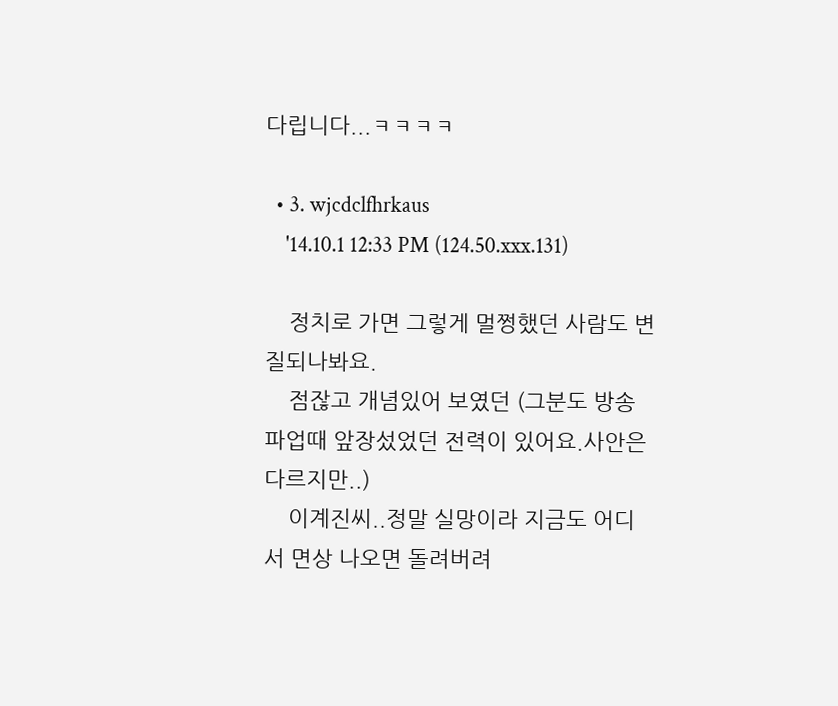다립니다...ㅋㅋㅋㅋ

  • 3. wjcdclfhrkaus
    '14.10.1 12:33 PM (124.50.xxx.131)

    정치로 가면 그렇게 멀쩡했던 사람도 변질되나봐요.
    점잖고 개념있어 보였던 (그분도 방송 파업때 앞장섰었던 전력이 있어요.사안은 다르지만..)
    이계진씨..정말 실망이라 지금도 어디서 면상 나오면 돌려버려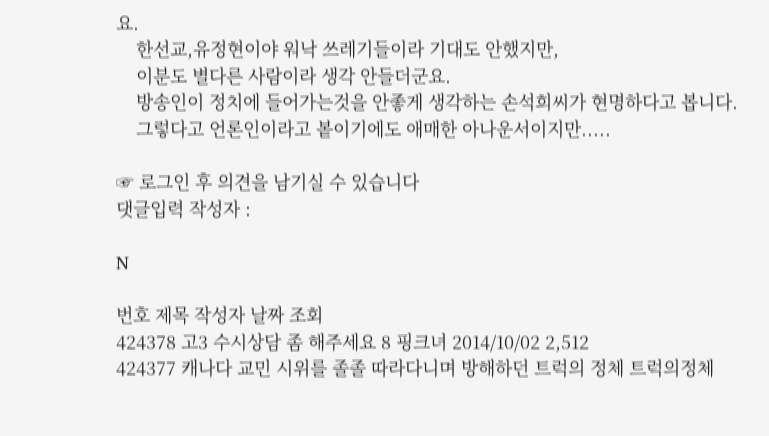요.
    한선교,유정현이야 워낙 쓰레기들이라 기대도 안했지만,
    이분도 별다른 사람이라 생각 안들더군요.
    방송인이 정치에 들어가는것을 안좋게 생각하는 손석희씨가 현명하다고 봅니다.
    그렇다고 언론인이라고 봍이기에도 애매한 아나운서이지만.....

☞ 로그인 후 의견을 남기실 수 있습니다
댓글입력 작성자 :

N

번호 제목 작성자 날짜 조회
424378 고3 수시상담 좀 해주세요 8 핑크녀 2014/10/02 2,512
424377 캐나다 교민 시위를 졸졸 따라다니며 방해하던 트럭의 정체 트럭의정체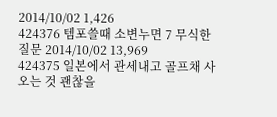2014/10/02 1,426
424376 템포쓸때 소변누면 7 무식한질문 2014/10/02 13,969
424375 일본에서 관세내고 골프채 사오는 것 괜찮을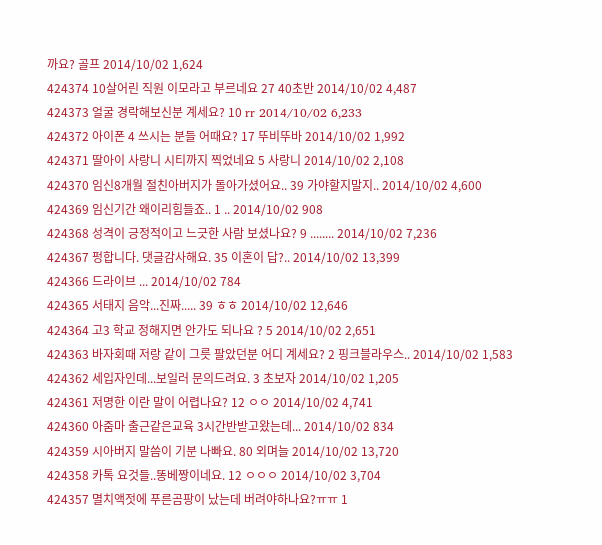까요? 골프 2014/10/02 1,624
424374 10살어린 직원 이모라고 부르네요 27 40초반 2014/10/02 4,487
424373 얼굴 경락해보신분 계세요? 10 rr 2014/10/02 6,233
424372 아이폰 4 쓰시는 분들 어때요? 17 뚜비뚜바 2014/10/02 1,992
424371 딸아이 사랑니 시티까지 찍었네요 5 사랑니 2014/10/02 2,108
424370 임신8개월 절친아버지가 돌아가셨어요.. 39 가야할지말지.. 2014/10/02 4,600
424369 임신기간 왜이리힘들죠.. 1 .. 2014/10/02 908
424368 성격이 긍정적이고 느긋한 사람 보셨나요? 9 ........ 2014/10/02 7,236
424367 펑합니다. 댓글감사해요. 35 이혼이 답?.. 2014/10/02 13,399
424366 드라이브 ... 2014/10/02 784
424365 서태지 음악...진짜..... 39 ㅎㅎ 2014/10/02 12,646
424364 고3 학교 정해지면 안가도 되나요 ? 5 2014/10/02 2,651
424363 바자회때 저랑 같이 그릇 팔았던분 어디 계세요? 2 핑크블라우스.. 2014/10/02 1,583
424362 세입자인데...보일러 문의드려요. 3 초보자 2014/10/02 1,205
424361 저명한 이란 말이 어렵나요? 12 ㅇㅇ 2014/10/02 4,741
424360 아줌마 출근같은교육 3시간반받고왔는데... 2014/10/02 834
424359 시아버지 말씀이 기분 나빠요. 80 외며늘 2014/10/02 13,720
424358 카톡 요것들..똥베짱이네요. 12 ㅇㅇㅇ 2014/10/02 3,704
424357 멸치액젓에 푸른곰팡이 났는데 버려야하나요?ㅠㅠ 1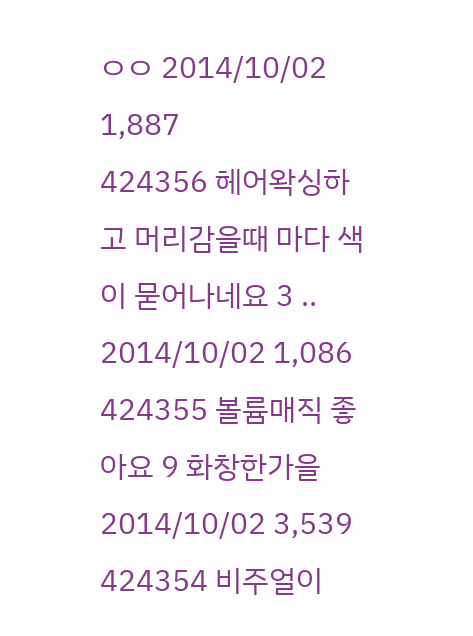ㅇㅇ 2014/10/02 1,887
424356 헤어왁싱하고 머리감을때 마다 색이 묻어나네요 3 .. 2014/10/02 1,086
424355 볼륨매직 좋아요 9 화창한가을 2014/10/02 3,539
424354 비주얼이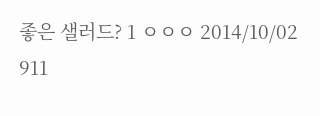좋은 샐러드? 1 ㅇㅇㅇ 2014/10/02 911